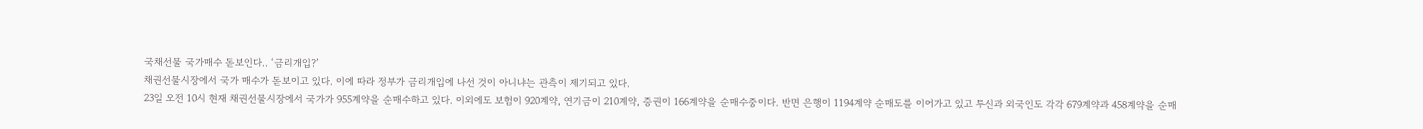국채선물 국가매수 돋보인다.. ‘금리개입?’
채권선물시장에서 국가 매수가 돋보이고 있다. 이에 따라 정부가 금리개입에 나선 것이 아니냐는 관측이 제기되고 있다.
23일 오전 10시 현재 채권선물시장에서 국가가 955계약을 순매수하고 있다. 이외에도 보험이 920계약, 연기금이 210계약, 증권이 166계약을 순매수중이다. 반면 은행이 1194계약 순매도를 이어가고 있고 투신과 외국인도 각각 679계약과 458계약을 순매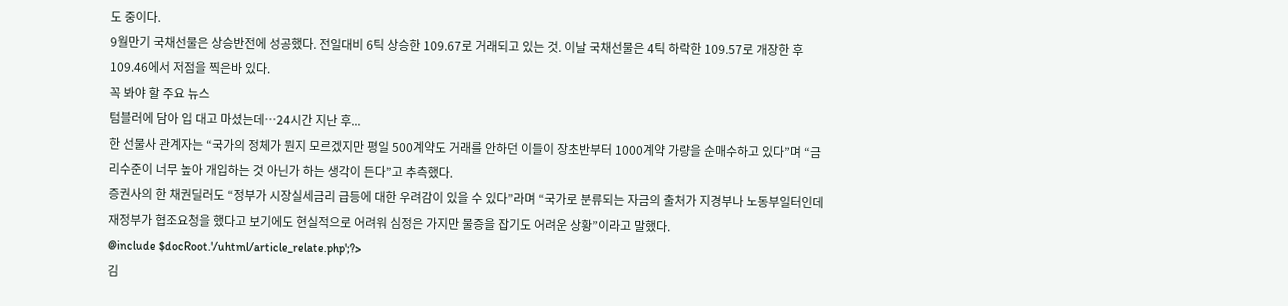도 중이다.
9월만기 국채선물은 상승반전에 성공했다. 전일대비 6틱 상승한 109.67로 거래되고 있는 것. 이날 국채선물은 4틱 하락한 109.57로 개장한 후 109.46에서 저점을 찍은바 있다.
꼭 봐야 할 주요 뉴스
텀블러에 담아 입 대고 마셨는데…24시간 지난 후...
한 선물사 관계자는 “국가의 정체가 뭔지 모르겠지만 평일 500계약도 거래를 안하던 이들이 장초반부터 1000계약 가량을 순매수하고 있다”며 “금리수준이 너무 높아 개입하는 것 아닌가 하는 생각이 든다”고 추측했다.
증권사의 한 채권딜러도 “정부가 시장실세금리 급등에 대한 우려감이 있을 수 있다”라며 “국가로 분류되는 자금의 출처가 지경부나 노동부일터인데 재정부가 협조요청을 했다고 보기에도 현실적으로 어려워 심정은 가지만 물증을 잡기도 어려운 상황”이라고 말했다.
@include $docRoot.'/uhtml/article_relate.php';?>
김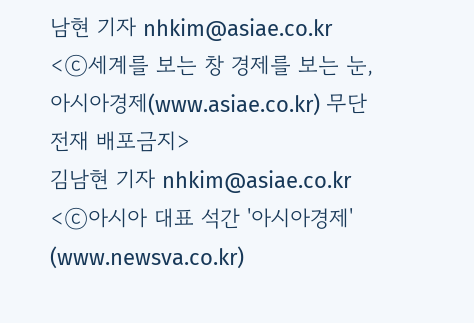남현 기자 nhkim@asiae.co.kr
<ⓒ세계를 보는 창 경제를 보는 눈, 아시아경제(www.asiae.co.kr) 무단전재 배포금지>
김남현 기자 nhkim@asiae.co.kr
<ⓒ아시아 대표 석간 '아시아경제' (www.newsva.co.kr)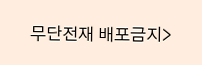무단전재 배포금지>